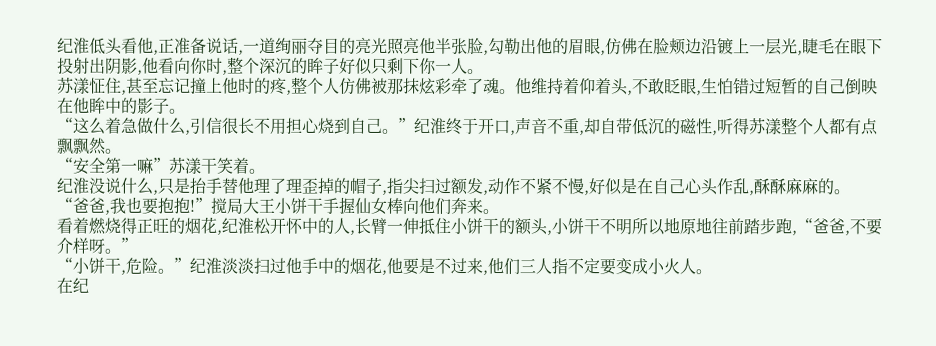纪淮低头看他,正准备说话,一道绚丽夺目的亮光照亮他半张脸,勾勒出他的眉眼,仿佛在脸颊边沿镀上一层光,睫毛在眼下投射出阴影,他看向你时,整个深沉的眸子好似只剩下你一人。
苏漾怔住,甚至忘记撞上他时的疼,整个人仿佛被那抹炫彩牵了魂。他维持着仰着头,不敢眨眼,生怕错过短暂的自己倒映在他眸中的影子。
“这么着急做什么,引信很长不用担心烧到自己。”纪淮终于开口,声音不重,却自带低沉的磁性,听得苏漾整个人都有点飘飘然。
“安全第一嘛”苏漾干笑着。
纪淮没说什么,只是抬手替他理了理歪掉的帽子,指尖扫过额发,动作不紧不慢,好似是在自己心头作乱,酥酥麻麻的。
“爸爸,我也要抱抱!”搅局大王小饼干手握仙女棒向他们奔来。
看着燃烧得正旺的烟花,纪淮松开怀中的人,长臂一伸抵住小饼干的额头,小饼干不明所以地原地往前踏步跑,“爸爸,不要介样呀。”
“小饼干,危险。”纪淮淡淡扫过他手中的烟花,他要是不过来,他们三人指不定要变成小火人。
在纪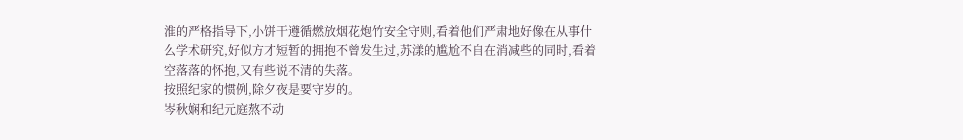淮的严格指导下,小饼干遵循燃放烟花炮竹安全守则,看着他们严肃地好像在从事什么学术研究,好似方才短暂的拥抱不曾发生过,苏漾的尴尬不自在消减些的同时,看着空落落的怀抱,又有些说不清的失落。
按照纪家的惯例,除夕夜是要守岁的。
岑秋娴和纪元庭熬不动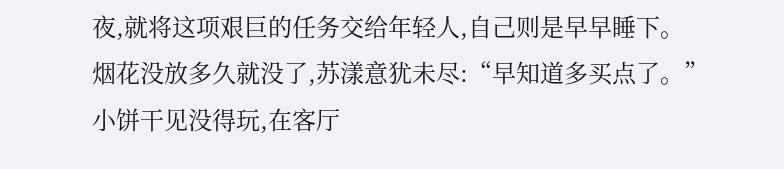夜,就将这项艰巨的任务交给年轻人,自己则是早早睡下。
烟花没放多久就没了,苏漾意犹未尽:“早知道多买点了。”
小饼干见没得玩,在客厅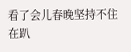看了会儿春晚坚持不住在趴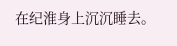在纪淮身上沉沉睡去。